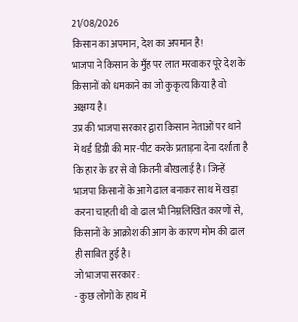21/08/2026
किसान का अपमान, देश का अपमान है!
भाजपा ने किसान के मुँह पर लात मरवाकर पूरे देश के किसानों को धमकाने का जो कुकृत्य किया है वो अक्षम्य है।
उप्र की भाजपा सरकार द्वारा किसान नेताओं पर थाने में थर्ड डिग्री की मार-पीट करके प्रताड़ना देना दर्शाता है कि हार के डर से वो कितनी बौखलाई है। जिन्हें भाजपा किसानों के आगे ढाल बनाकर साथ में खड़ा करना चाहती थी वो ढाल भी निम्नलिखित कारणों से, किसानों के आक्रोश की आग के कारण मोम की ढाल ही साबित हुई है।
जो भाजपा सरकार :
- कुछ लोगों के हाथ में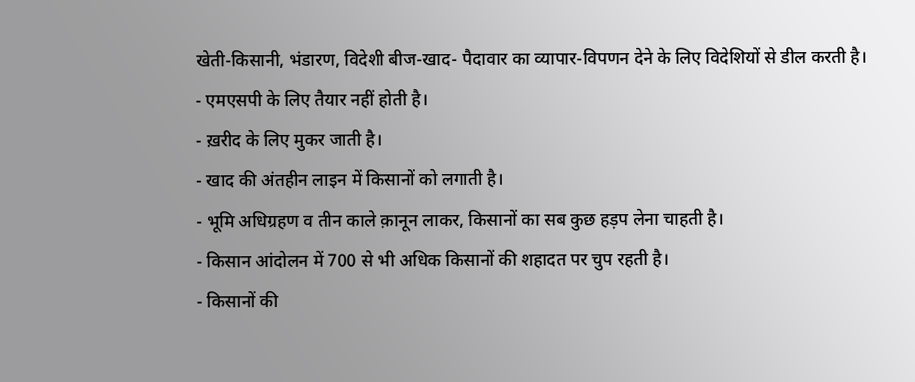खेती-किसानी, भंडारण, विदेशी बीज-खाद- पैदावार का व्यापार-विपणन देने के लिए विदेशियों से डील करती है।
- एमएसपी के लिए तैयार नहीं होती है।
- ख़रीद के लिए मुकर जाती है।
- खाद की अंतहीन लाइन में किसानों को लगाती है।
- भूमि अधिग्रहण व तीन काले क़ानून लाकर, किसानों का सब कुछ हड़प लेना चाहती है।
- किसान आंदोलन में 700 से भी अधिक किसानों की शहादत पर चुप रहती है।
- किसानों की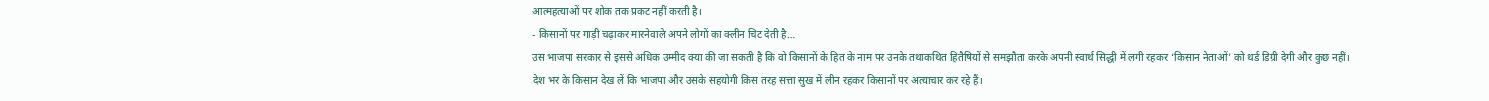आत्महत्याओं पर शोक तक प्रकट नहीं करती है।
- किसानों पर गाड़ी चढ़ाकर मारनेवाले अपने लोगों का क्लीन चिट देती है…
उस भाजपा सरकार से इससे अधिक उम्मीद क्या की जा सकती है कि वो किसानों के हित के नाम पर उनके तथाकथित हितैषियों से समझौता करके अपनी स्वार्थ सिद्धी में लगी रहकर ‘किसान नेताओं’ को थर्ड डिग्री देगी और कुछ नहीं।
देश भर के किसान देख लें कि भाजपा और उसके सहयोगी किस तरह सत्ता सुख में लीन रहकर किसानों पर अत्याचार कर रहे हैं।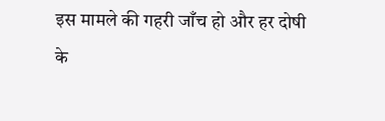इस मामले की गहरी जाँच हो और हर दोषी के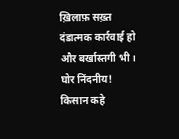ख़िलाफ़ सख़्त दंडात्मक कार्रवाई हो और बर्खास्तगी भी।
घोर निंदनीय!
किसान कहे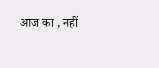आज का , नहीं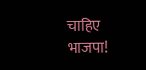चाहिए भाजपा!